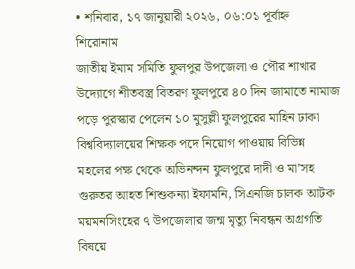• শনিবার, ১৭ জানুয়ারী ২০২৬, ০৬:০১ পূর্বাহ্ন
শিরোনাম
জাতীয় ইমাম সমিতি ফুলপুর উপজেলা ও পৌর শাখার উদ্যোগে শীতবস্ত্র বিতরণ ফুলপুরে ৪০ দিন জামাতে নামাজ পড়ে পুরস্কার পেলেন ১০ মুসুল্লী ফুলপুরের মাহিন ঢাকা বিশ্ববিদ্যালয়ের শিক্ষক পদে নিয়োগ পাওয়ায় বিভিন্ন মহলের পক্ষ থেকে অভিনন্দন ফুলপুরে দাদী ও মা’সহ গুরুতর আহত শিশুকন্যা ইফামনি, সিএনজি চালক আটক ময়মনসিংহের ৭ উপজেলার জন্ম মৃত্যু নিবন্ধন অগ্রগতি বিষয়ে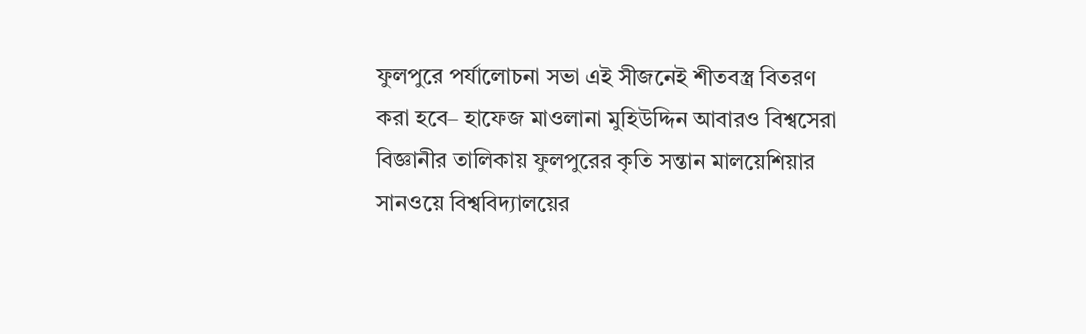ফুলপুরে পর্যালোচনা সভা এই সীজনেই শীতবস্ত্র বিতরণ করা হবে– হাফেজ মাওলানা মুহিউদ্দিন আবারও বিশ্বসেরা বিজ্ঞানীর তালিকায় ফুলপুরের কৃতি সন্তান মালয়েশিয়ার সানওয়ে বিশ্ববিদ্যালয়ের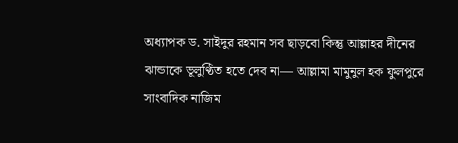অধ্যাপক ড. সাইদুর রহমান সব ছাড়বো কিন্তু আল্লাহর দীনের ঝান্ডাকে ভূলুণ্ঠিত হতে দেব না— আল্লামা মামুনুল হক ফুলপুরে সাংবাদিক নাজিম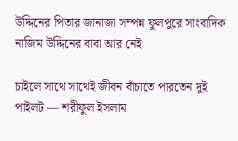উদ্দিনের পিতার জানাজা সম্পন্ন ফুলপুরে সাংবাদিক নাজিম উদ্দিনের বাবা আর নেই

চাইলে সাথে সাথেই জীবন বাঁচাতে পারতেন দুই পাইলট — শরীফুল ইসলাম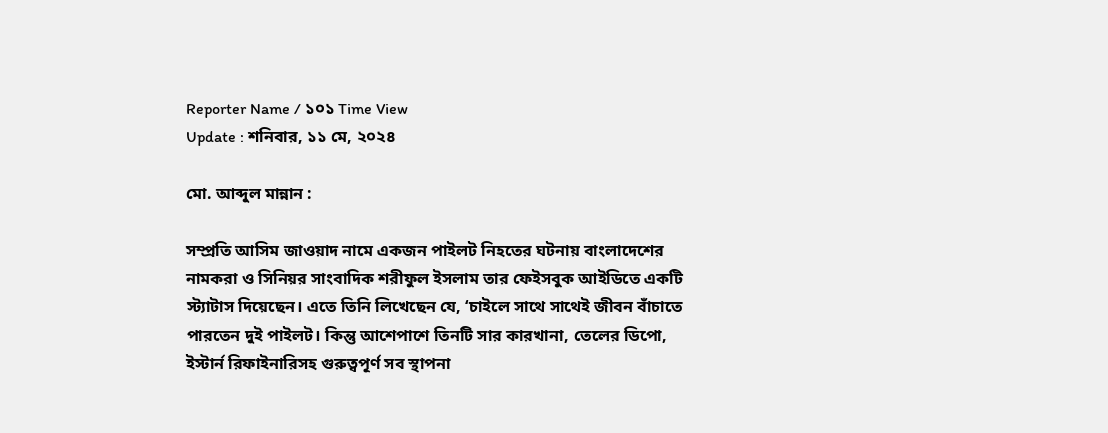Reporter Name / ১০১ Time View
Update : শনিবার, ১১ মে, ২০২৪

মো. আব্দুল মান্নান :

সম্প্রতি আসিম জাওয়াদ নামে একজন পাইলট নিহতের ঘটনায় বাংলাদেশের নামকরা ও সিনিয়র সাংবাদিক শরীফুল ইসলাম তার ফেইসবুক আইডিতে একটি স্ট্যাটাস দিয়েছেন। এতে তিনি লিখেছেন যে, ‘চাইলে সাথে সাথেই জীবন বাঁচাতে পারতেন দুই পাইলট। কিন্তু আশেপাশে তিনটি সার কারখানা, তেলের ডিপো, ইস্টার্ন রিফাইনারিসহ গুরুত্বপূর্ণ সব স্থাপনা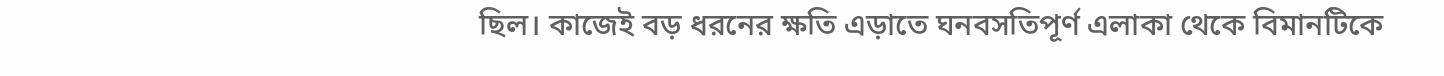ছিল। কাজেই বড় ধরনের ক্ষতি এড়াতে ঘনবসতিপূর্ণ এলাকা থেকে বিমানটিকে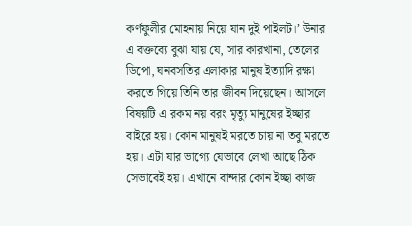কর্ণফুলীর মোহনায় নিয়ে যান দুই পাইলট।’ উনার এ বক্তব্যে বুঝা যায় যে, সার কারখানা, তেলের ডিপো, ঘনবসতির এলাকার মানুষ ইত্যাদি রক্ষা করতে গিয়ে তিনি তার জীবন দিয়েছেন। আসলে বিষয়টি এ রকম নয় বরং মৃত্যু মানুষের ইচ্ছার বাইরে হয়। কোন মানুষই মরতে চায় না তবু মরতে হয়। এটা যার ভাগ্যে যেভাবে লেখা আছে ঠিক  সেভাবেই হয়। এখানে বান্দার কোন ইচ্ছা কাজ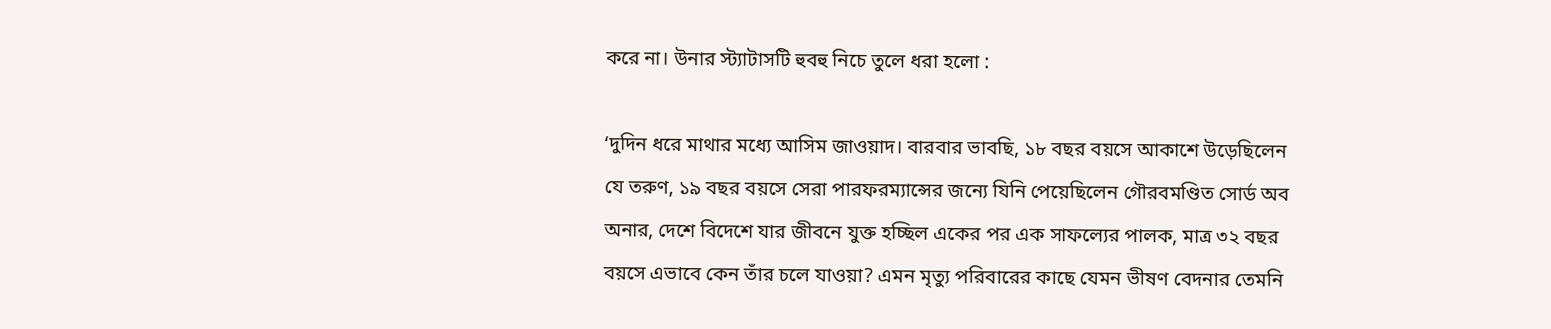করে না। উনার স্ট্যাটাসটি হুবহু নিচে তুলে ধরা হলো :

‘দুদিন ধরে মাথার মধ্যে আসিম জাওয়াদ। বারবার ভাবছি, ১৮ বছর বয়সে আকাশে উড়েছিলেন যে তরুণ, ১৯ বছর বয়সে সেরা পারফরম্যান্সের জন্যে যিনি পেয়েছিলেন গৌরবমণ্ডিত সোর্ড অব অনার, দেশে বিদেশে যার জীবনে যুক্ত হচ্ছিল একের পর এক সাফল্যের পালক, মাত্র ৩২ বছর বয়সে এভাবে কেন তাঁর চলে যাওয়া? এমন মৃত্যু পরিবারের কাছে যেমন ভীষণ বেদনার তেমনি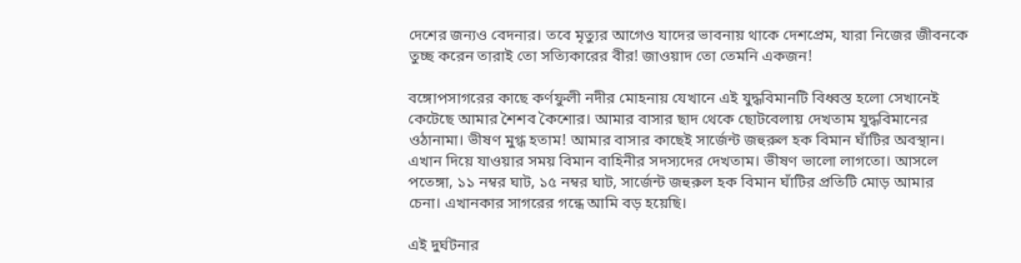দেশের জন্যও বেদনার। তবে মৃত্যুর আগেও যাদের ভাবনায় থাকে দেশপ্রেম, যারা নিজের জীবনকে তুচ্ছ করেন তারাই তো সত্যিকারের বীর! জাওয়াদ তো তেমনি একজন!

বঙ্গোপসাগরের কাছে কর্ণফুলী নদীর মোহনায় যেখানে এই যুদ্ধবিমানটি বিধ্বস্ত হলো সেখানেই কেটেছে আমার শৈশব কৈশোর। আমার বাসার ছাদ থেকে ছোটবেলায় দেখতাম যুদ্ধবিমানের ওঠানামা। ভীষণ মুগ্ধ হতাম! আমার বাসার কাছেই সার্জেন্ট জহুরুল হক বিমান ঘাঁটির অবস্থান। এখান দিয়ে যাওয়ার সময় বিমান বাহিনীর সদস্যদের দেখতাম। ভীষণ ভালো লাগতো। আসলে পতেঙ্গা, ১১ নম্বর ঘাট, ১৫ নম্বর ঘাট, সার্জেন্ট জহুরুল হক বিমান ঘাঁটির প্রতিটি মোড় আমার চেনা। এখানকার সাগরের গন্ধে আমি বড় হয়েছি।

এই দুর্ঘটনার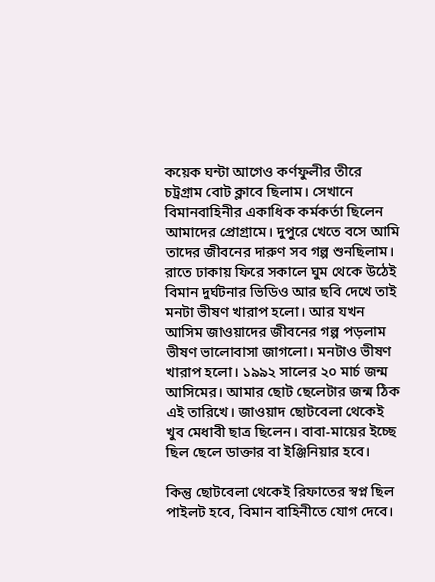কয়েক ঘন্টা আগেও কর্ণফুলীর তীরে চট্রগ্রাম বোট ক্লাবে ছিলাম। সেখানে বিমানবাহিনীর একাধিক কর্মকর্তা ছিলেন আমাদের প্রোগ্রামে। দুপুরে খেতে বসে আমি তাদের জীবনের দারুণ সব গল্প শুনছিলাম। রাতে ঢাকায় ফিরে সকালে ঘুম থেকে উঠেই বিমান দুর্ঘটনার ভিডিও আর ছবি দেখে তাই মনটা ভীষণ খারাপ হলো। আর যখন আসিম জাওয়াদের জীবনের গল্প পড়লাম ভীষণ ভালোবাসা জাগলো। মনটাও ভীষণ খারাপ হলো। ১৯৯২ সালের ২০ মার্চ জন্ম আসিমের। আমার ছোট ছেলেটার জন্ম ঠিক এই তারিখে। জাওয়াদ ছোটবেলা থেকেই খুব মেধাবী ছাত্র ছিলেন। বাবা-মায়ের ইচ্ছে ছিল ছেলে ডাক্তার বা ইঞ্জিনিয়ার হবে।

কিন্তু ছোটবেলা থেকেই রিফাতের স্বপ্ন ছিল পাইলট হবে, বিমান বাহিনীতে যোগ দেবে।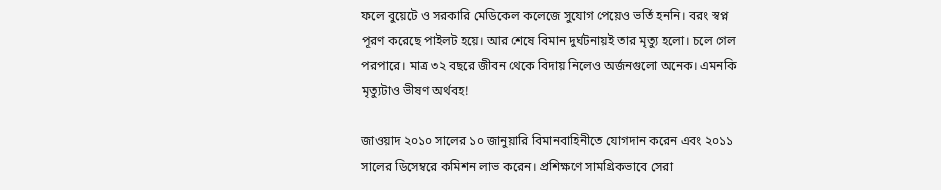ফলে বুয়েটে ও সরকারি মেডিকেল কলেজে সুযোগ পেয়েও ভর্তি হননি। বরং স্বপ্ন পূরণ করেছে পাইলট হয়ে। আর শেষে বিমান দুর্ঘটনায়ই তার মৃত্যু হলো। চলে গেল পরপারে। মাত্র ৩২ বছরে জীবন থেকে বিদায় নিলেও অর্জনগুলো অনেক। এমনকি মৃত্যুটাও ভীষণ অর্থবহ!

জাওয়াদ ২০১০ সালের ১০ জানুয়ারি বিমানবাহিনীতে যোগদান করেন এবং ২০১১ সালের ডিসেম্বরে কমিশন লাভ করেন। প্রশিক্ষণে সামগ্রিকভাবে সেরা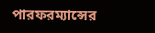পারফরম্যান্সের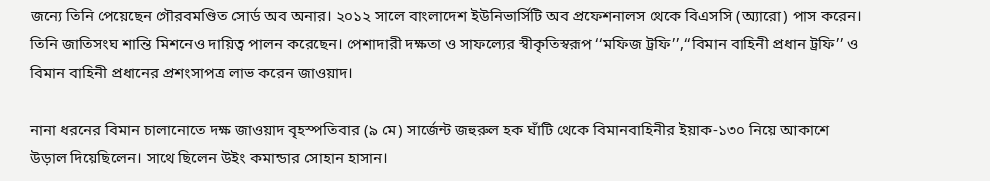জন্যে তিনি পেয়েছেন গৌরবমণ্ডিত সোর্ড অব অনার। ২০১২ সালে বাংলাদেশ ইউনিভার্সিটি অব প্রফেশনালস থেকে বিএসসি (অ্যারো) পাস করেন। তিনি জাতিসংঘ শান্তি মিশনেও দায়িত্ব পালন করেছেন। পেশাদারী দক্ষতা ও সাফল্যের স্বীকৃতিস্বরূপ ‘‘মফিজ ট্রফি’’,‘‘বিমান বাহিনী প্রধান ট্রফি’’ ও বিমান বাহিনী প্রধানের প্রশংসাপত্র লাভ করেন জাওয়াদ।

নানা ধরনের বিমান চালানোতে দক্ষ জাওয়াদ বৃহস্পতিবার (৯ মে) সার্জেন্ট জহুরুল হক ঘাঁটি থেকে বিমানবাহিনীর ইয়াক-১৩০ নিয়ে আকাশে উড়াল দিয়েছিলেন। সাথে ছিলেন উইং কমান্ডার সোহান হাসান।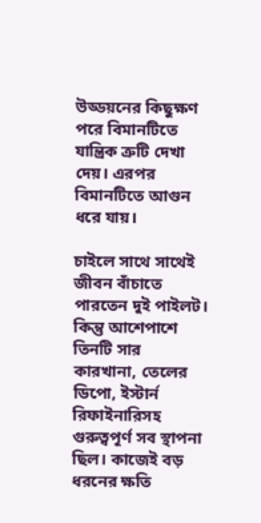উড্ডয়নের কিছুক্ষণ পরে বিমানটিতে যান্ত্রিক ত্রুটি দেখা দেয়। এরপর বিমানটিতে আগুন ধরে যায়।

চাইলে সাথে সাথেই জীবন বাঁচাতে পারতেন দুই পাইলট। কিন্তু আশেপাশে তিনটি সার কারখানা, তেলের ডিপো, ইস্টার্ন রিফাইনারিসহ গুরুত্বপূর্ণ সব স্থাপনা ছিল। কাজেই বড় ধরনের ক্ষতি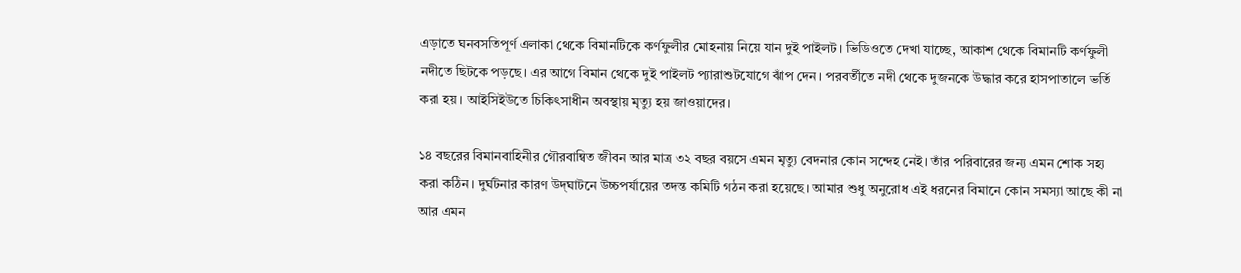এড়াতে ঘনবসতিপূর্ণ এলাকা থেকে বিমানটিকে কর্ণফুলীর মোহনায় নিয়ে যান দুই পাইলট। ভিডিওতে দেখা যাচ্ছে, আকাশ থেকে বিমানটি কর্ণফুলী নদীতে ছিটকে পড়ছে। এর আগে বিমান থেকে দুই পাইলট প্যারাশুটযোগে ঝাঁপ দেন। পরবর্তীতে নদী থেকে দুজনকে উদ্ধার করে হাসপাতালে ভর্তি করা হয়। আইসিইউতে চিকিৎসাধীন অবস্থায় মৃত্যু হয় জাওয়াদের।

১৪ বছরের বিমানবাহিনীর গৌরবান্বিত জীবন আর মাত্র ৩২ বছর বয়সে এমন মৃত্যু বেদনার কোন সন্দেহ নেই। তাঁর পরিবারের জন্য এমন শোক সহ্য করা কঠিন। দুর্ঘটনার কারণ উদ্‌ঘাটনে উচ্চপর্যায়ের তদন্ত কমিটি গঠন করা হয়েছে। আমার শুধু অনুরোধ এই ধরনের বিমানে কোন সমস্যা আছে কী না আর এমন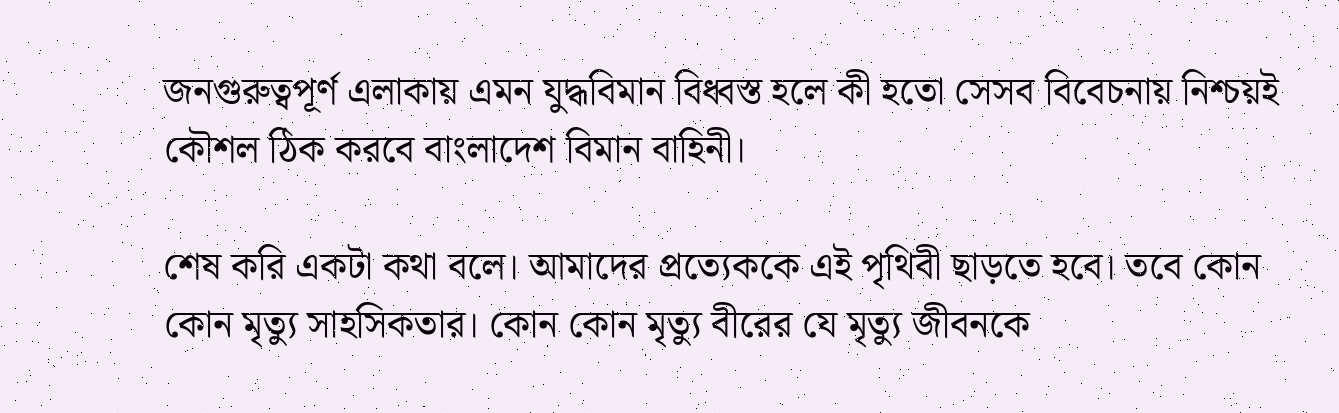জনগুরুত্বপূর্ণ এলাকায় এমন যুদ্ধবিমান বিধ্বস্ত হলে কী হতো সেসব বিবেচনায় নিশ্চয়ই কৌশল ঠিক করবে বাংলাদেশ বিমান বাহিনী।

শেষ করি একটা কথা বলে। আমাদের প্রত্যেককে এই পৃথিবী ছাড়তে হবে। তবে কোন কোন মৃত্যু সাহসিকতার। কোন কোন মৃত্যু বীরের যে মৃত্যু জীবনকে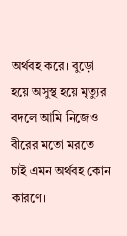অর্থবহ করে। বুড়ো হয়ে অসুস্থ হয়ে মৃত্যুর বদলে আমি নিজেও বীরের মতো মরতে চাই এমন অর্থবহ কোন কারণে।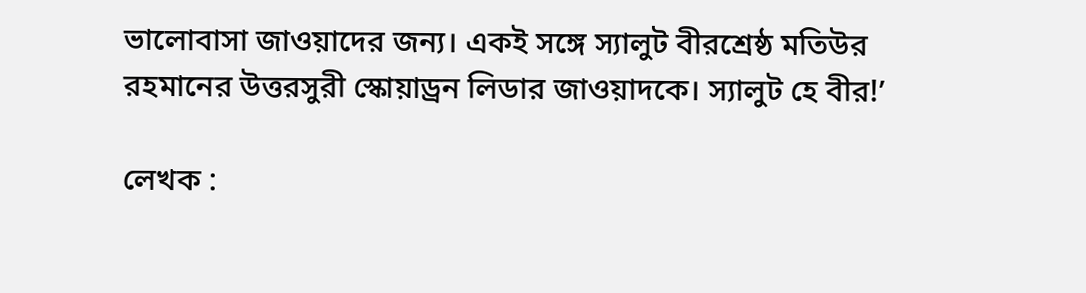ভালোবাসা জাওয়াদের জন্য। একই সঙ্গে স্যালুট বীরশ্রেষ্ঠ মতিউর রহমানের উত্তরসুরী স্কোয়াড্রন লিডার জাওয়াদকে। স্যালুট হে বীর!’

লেখক :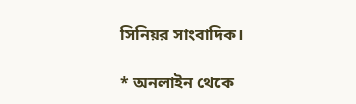সিনিয়র সাংবাদিক।

* অনলাইন থেকে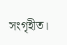সংগৃহীত।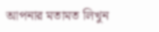আপনার মতামত লিখুন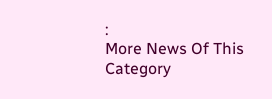:
More News Of This Category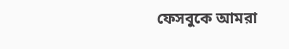ফেসবুকে আমরা